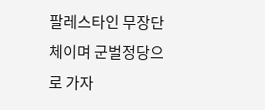팔레스타인 무장단체이며 군벌정당으로 가자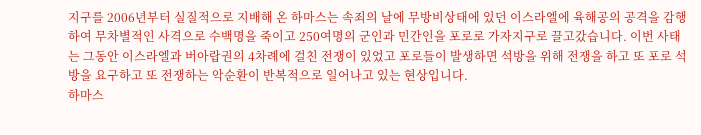지구를 2006년부터 실질적으로 지배해 온 하마스는 속죄의 날에 무방비상태에 있던 이스라엘에 육해공의 공격을 감행하여 무차별적인 사격으로 수백명을 죽이고 250여명의 군인과 민간인을 포로로 가자지구로 끌고갔습니다. 이번 사태는 그동안 이스라엘과 버아랍권의 4차례에 걸친 전쟁이 있었고 포로들이 발생하면 석방을 위해 전쟁을 하고 또 포로 석방을 요구하고 또 전쟁하는 악순환이 반복적으로 일어나고 있는 현상입니다.
하마스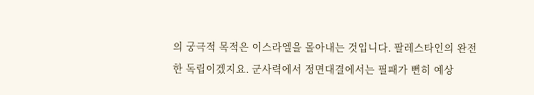의 궁극적 목적은 이스라엘을 몰아내는 것입니다. 팔레스타인의 완전한 독립이겠지요. 군사력에서 정면대결에서는 필패가 뻔히 예상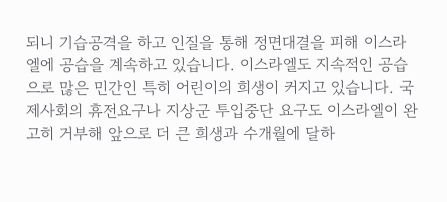되니 기습공격을 하고 인질을 통해 정면대결을 피해 이스라엘에 공습을 계속하고 있습니다. 이스라엘도 지속적인 공습으로 많은 민간인 특히 어린이의 희생이 커지고 있습니다. 국제사회의 휴전요구나 지상군 투입중단 요구도 이스라엘이 완고히 거부해 앞으로 더 큰 희생과 수개월에 달하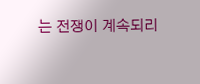는 전쟁이 계속되리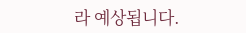라 예상됩니다.